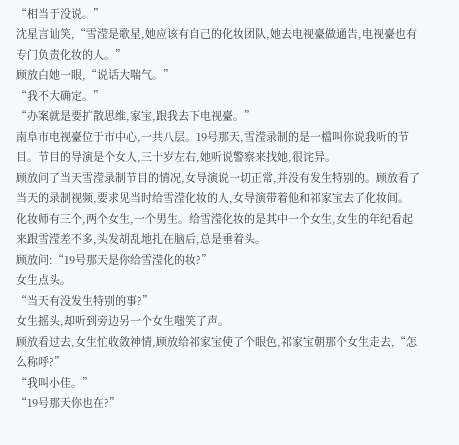“相当于没说。”
沈星言讪笑,“雪滢是歌星,她应该有自己的化妆团队,她去电视臺做通告,电视臺也有专门负责化妆的人。”
顾放白她一眼,“说话大喘气。”
“我不大确定。”
“办案就是要扩散思维,家宝,跟我去下电视臺。”
南阜市电视臺位于市中心,一共八层。19号那天,雪滢录制的是一檔叫你说我听的节目。节目的导演是个女人,三十岁左右,她听说警察来找她,很诧异。
顾放问了当天雪滢录制节目的情况,女导演说一切正常,并没有发生特别的。顾放看了当天的录制视频,要求见当时给雪滢化妆的人,女导演带着他和祁家宝去了化妆间。
化妆师有三个,两个女生,一个男生。给雪滢化妆的是其中一个女生,女生的年纪看起来跟雪滢差不多,头发胡乱地扎在脑后,总是垂着头。
顾放问:“19号那天是你给雪滢化的妆?”
女生点头。
“当天有没发生特别的事?”
女生摇头,却听到旁边另一个女生嗤笑了声。
顾放看过去,女生忙收敛神情,顾放给祁家宝使了个眼色,祁家宝朝那个女生走去,“怎么称呼?”
“我叫小佳。”
“19号那天你也在?”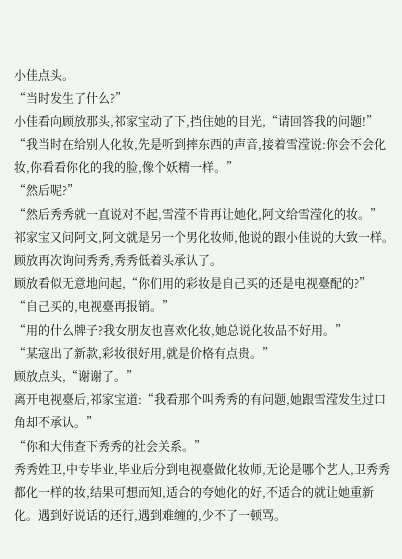小佳点头。
“当时发生了什么?”
小佳看向顾放那头,祁家宝动了下,挡住她的目光,“请回答我的问题!”
“我当时在给别人化妆,先是听到摔东西的声音,接着雪滢说:你会不会化妆,你看看你化的我的脸,像个妖精一样。”
“然后呢?”
“然后秀秀就一直说对不起,雪滢不肯再让她化,阿文给雪滢化的妆。”
祁家宝又问阿文,阿文就是另一个男化妆师,他说的跟小佳说的大致一样。
顾放再次询问秀秀,秀秀低着头承认了。
顾放看似无意地问起,“你们用的彩妆是自己买的还是电视臺配的?”
“自己买的,电视臺再报销。”
“用的什么牌子?我女朋友也喜欢化妆,她总说化妆品不好用。”
“某寇出了新款,彩妆很好用,就是价格有点贵。”
顾放点头,“谢谢了。”
离开电视臺后,祁家宝道:“我看那个叫秀秀的有问题,她跟雪滢发生过口角却不承认。”
“你和大伟查下秀秀的社会关系。”
秀秀姓卫,中专毕业,毕业后分到电视臺做化妆师,无论是哪个艺人,卫秀秀都化一样的妆,结果可想而知,适合的夸她化的好,不适合的就让她重新化。遇到好说话的还行,遇到难缠的,少不了一顿骂。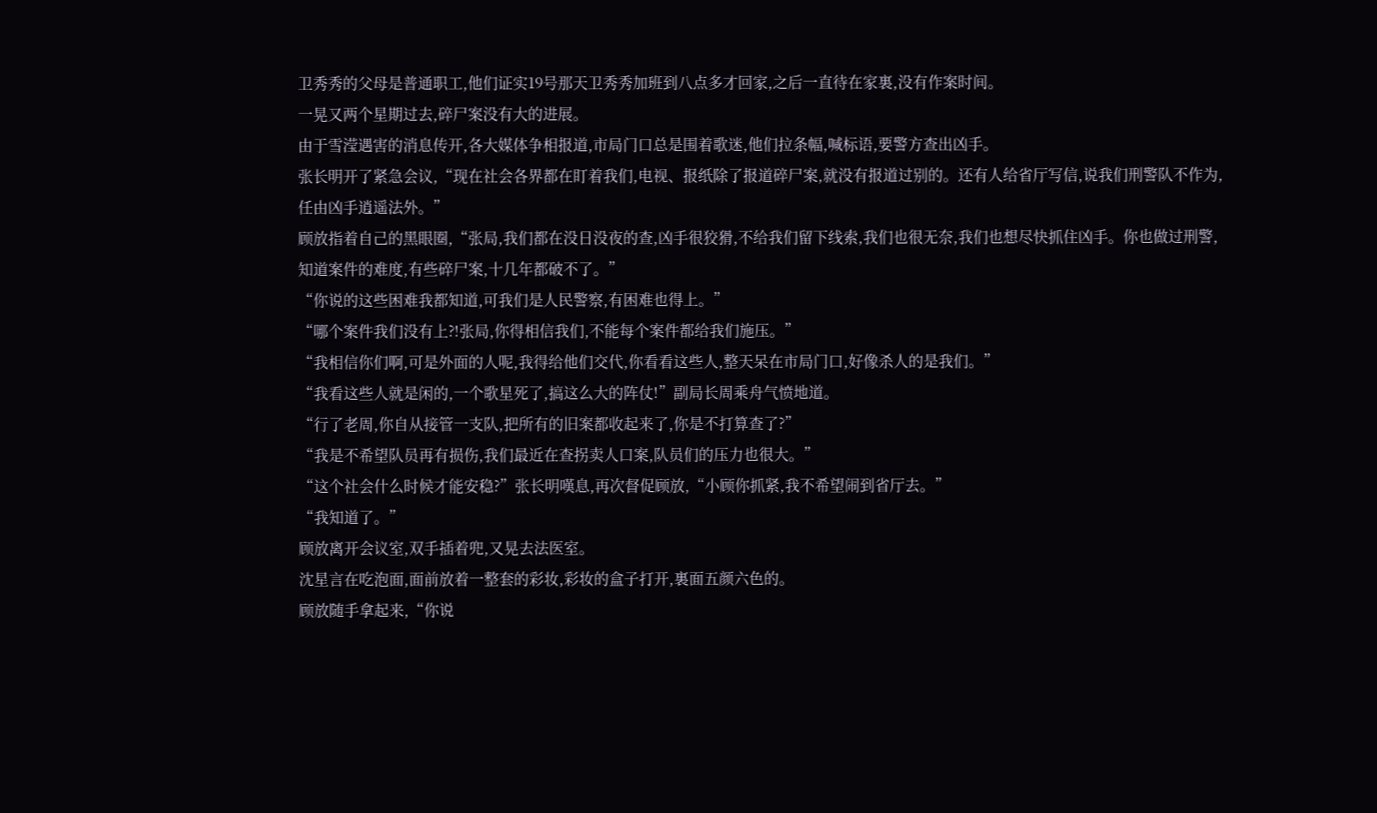卫秀秀的父母是普通职工,他们证实19号那天卫秀秀加班到八点多才回家,之后一直待在家裏,没有作案时间。
一晃又两个星期过去,碎尸案没有大的进展。
由于雪滢遇害的消息传开,各大媒体争相报道,市局门口总是围着歌迷,他们拉条幅,喊标语,要警方查出凶手。
张长明开了紧急会议,“现在社会各界都在盯着我们,电视、报纸除了报道碎尸案,就没有报道过别的。还有人给省厅写信,说我们刑警队不作为,任由凶手逍遥法外。”
顾放指着自己的黑眼圈,“张局,我们都在没日没夜的查,凶手很狡猾,不给我们留下线索,我们也很无奈,我们也想尽快抓住凶手。你也做过刑警,知道案件的难度,有些碎尸案,十几年都破不了。”
“你说的这些困难我都知道,可我们是人民警察,有困难也得上。”
“哪个案件我们没有上?!张局,你得相信我们,不能每个案件都给我们施压。”
“我相信你们啊,可是外面的人呢,我得给他们交代,你看看这些人,整天呆在市局门口,好像杀人的是我们。”
“我看这些人就是闲的,一个歌星死了,搞这么大的阵仗!”副局长周乘舟气愤地道。
“行了老周,你自从接管一支队,把所有的旧案都收起来了,你是不打算查了?”
“我是不希望队员再有损伤,我们最近在查拐卖人口案,队员们的压力也很大。”
“这个社会什么时候才能安稳?”张长明嘆息,再次督促顾放,“小顾你抓紧,我不希望闹到省厅去。”
“我知道了。”
顾放离开会议室,双手插着兜,又晃去法医室。
沈星言在吃泡面,面前放着一整套的彩妆,彩妆的盒子打开,裏面五颜六色的。
顾放随手拿起来,“你说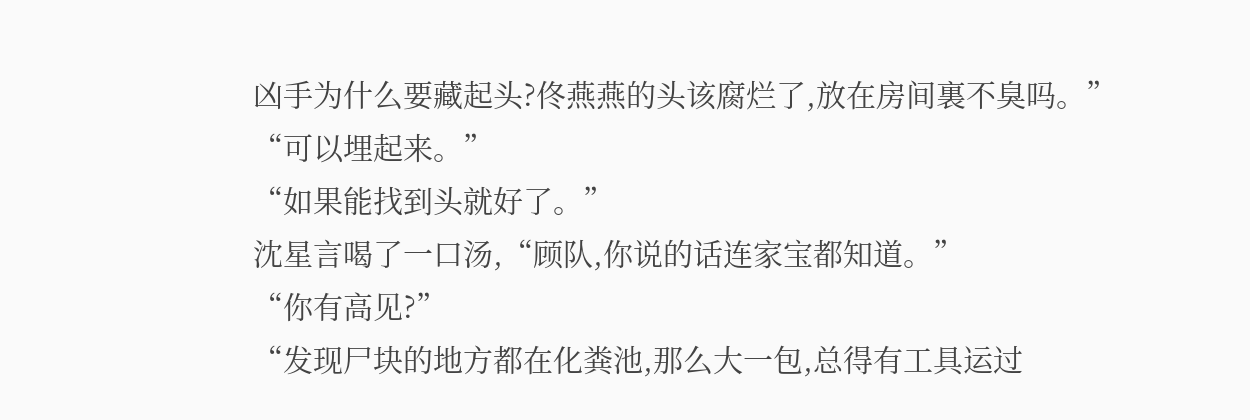凶手为什么要藏起头?佟燕燕的头该腐烂了,放在房间裏不臭吗。”
“可以埋起来。”
“如果能找到头就好了。”
沈星言喝了一口汤,“顾队,你说的话连家宝都知道。”
“你有高见?”
“发现尸块的地方都在化粪池,那么大一包,总得有工具运过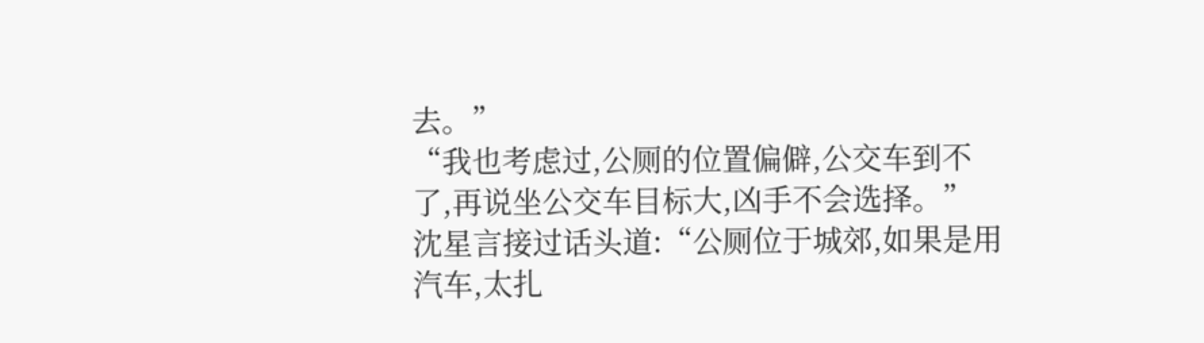去。”
“我也考虑过,公厕的位置偏僻,公交车到不了,再说坐公交车目标大,凶手不会选择。”
沈星言接过话头道:“公厕位于城郊,如果是用汽车,太扎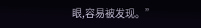眼,容易被发现。”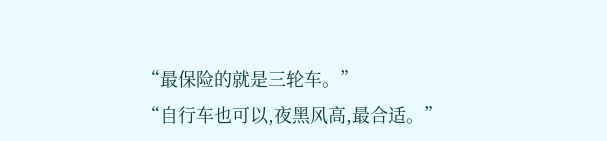“最保险的就是三轮车。”
“自行车也可以,夜黑风高,最合适。”